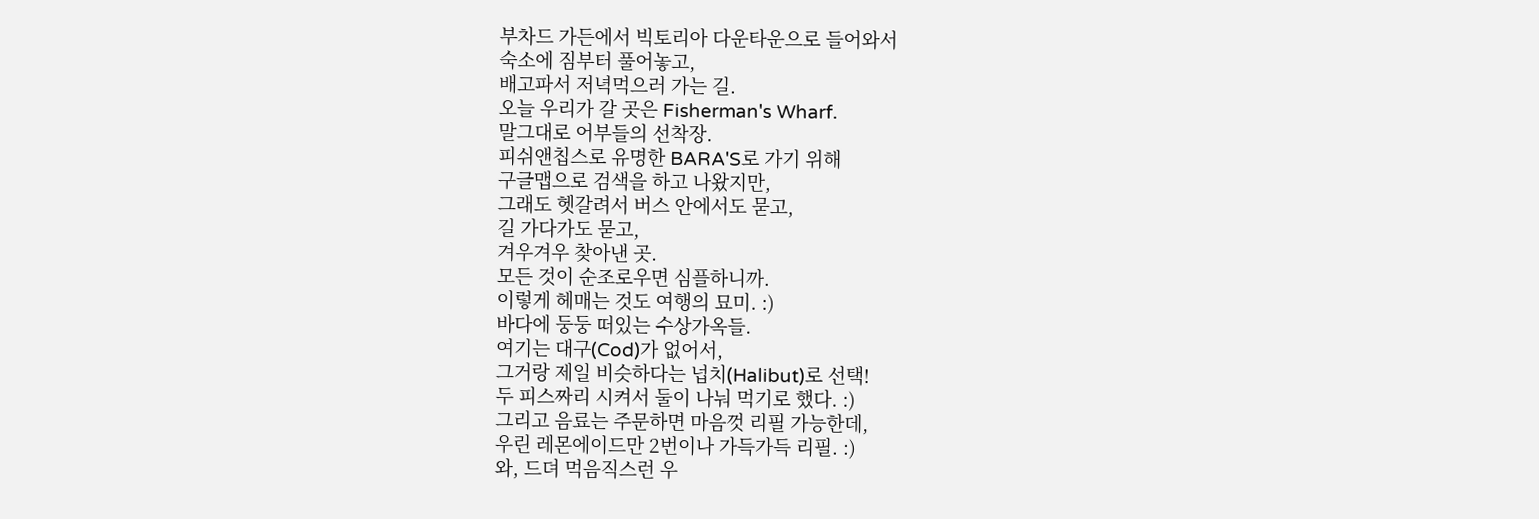부차드 가든에서 빅토리아 다운타운으로 들어와서
숙소에 짐부터 풀어놓고,
배고파서 저녁먹으러 가는 길.
오늘 우리가 갈 곳은 Fisherman's Wharf.
말그대로 어부들의 선착장.
피쉬앤칩스로 유명한 BARA'S로 가기 위해
구글맵으로 검색을 하고 나왔지만,
그래도 헷갈려서 버스 안에서도 묻고,
길 가다가도 묻고,
겨우겨우 찾아낸 곳.
모든 것이 순조로우면 심플하니까.
이렇게 헤매는 것도 여행의 묘미. :)
바다에 둥둥 떠있는 수상가옥들.
여기는 대구(Cod)가 없어서,
그거랑 제일 비슷하다는 넙치(Halibut)로 선택!
두 피스짜리 시켜서 둘이 나눠 먹기로 했다. :)
그리고 음료는 주문하면 마음껏 리필 가능한데,
우린 레몬에이드만 2번이나 가득가득 리필. :)
와, 드뎌 먹음직스런 우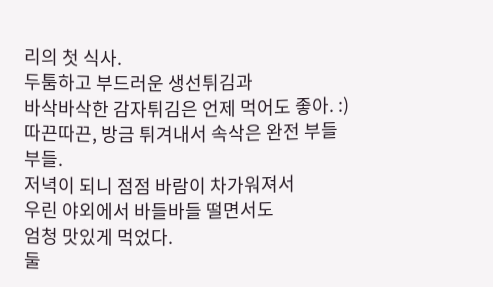리의 첫 식사.
두툼하고 부드러운 생선튀김과
바삭바삭한 감자튀김은 언제 먹어도 좋아. :)
따끈따끈, 방금 튀겨내서 속삭은 완전 부들부들.
저녁이 되니 점점 바람이 차가워져서
우린 야외에서 바들바들 떨면서도
엄청 맛있게 먹었다.
둘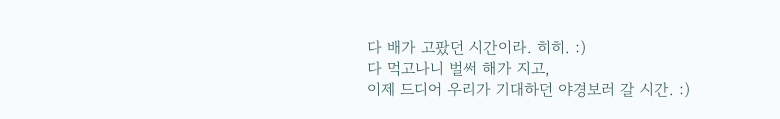다 배가 고팠던 시간이라. 히히. :)
다 먹고나니 벌써 해가 지고,
이제 드디어 우리가 기대하던 야경보러 갈 시간. :)